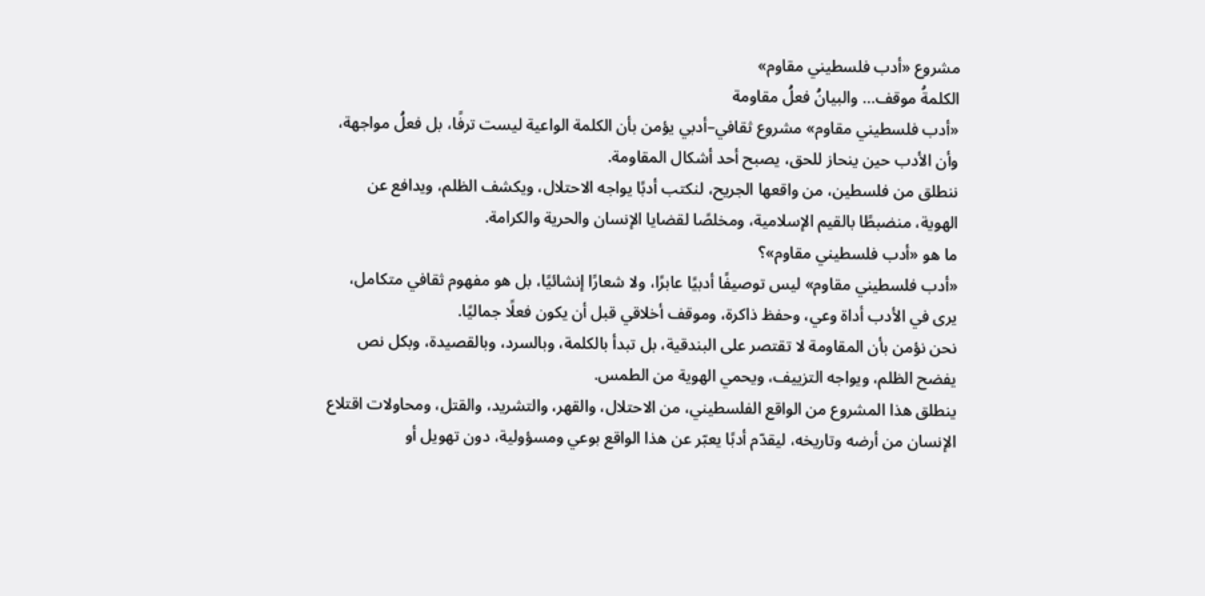مشروع «أدب فلسطيني مقاوم»
الكلمةُ موقف… والبيانُ فعلُ مقاومة
«أدب فلسطيني مقاوم» مشروع ثقافي–أدبي يؤمن بأن الكلمة الواعية ليست ترفًا، بل فعلُ مواجهة، وأن الأدب حين ينحاز للحق، يصبح أحد أشكال المقاومة.
ننطلق من فلسطين، من واقعها الجريح، لنكتب أدبًا يواجه الاحتلال، ويكشف الظلم، ويدافع عن الهوية، منضبطًا بالقيم الإسلامية، ومخلصًا لقضايا الإنسان والحرية والكرامة.
ما هو «أدب فلسطيني مقاوم»؟
«أدب فلسطيني مقاوم» ليس توصيفًا أدبيًا عابرًا، ولا شعارًا إنشائيًا، بل هو مفهوم ثقافي متكامل، يرى في الأدب أداة وعي، وحفظ ذاكرة، وموقف أخلاقي قبل أن يكون فعلًا جماليًا.
نحن نؤمن بأن المقاومة لا تقتصر على البندقية، بل تبدأ بالكلمة، وبالسرد، وبالقصيدة، وبكل نص يفضح الظلم، ويواجه التزييف، ويحمي الهوية من الطمس.
ينطلق هذا المشروع من الواقع الفلسطيني، من الاحتلال، والقهر، والتشريد، والقتل، ومحاولات اقتلاع الإنسان من أرضه وتاريخه، ليقدّم أدبًا يعبّر عن هذا الواقع بوعي ومسؤولية، دون تهويل أو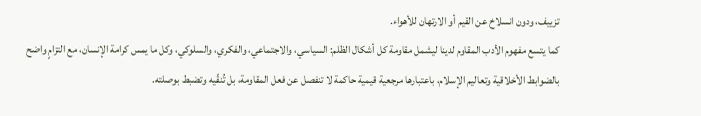تزييف، ودون انسلاخ عن القيم أو الارتهان للأهواء.
كما يتسع مفهوم الأدب المقاوم لدينا ليشمل مقاومة كل أشكال الظلم: السياسي، والاجتماعي، والفكري، والسلوكي، وكل ما يمس كرامة الإنسان، مع التزامٍ واضح بالضوابط الأخلاقية وتعاليم الإسلام، باعتبارها مرجعية قيمية حاكمة لا تنفصل عن فعل المقاومة، بل تُنقّيه وتضبط بوصلته.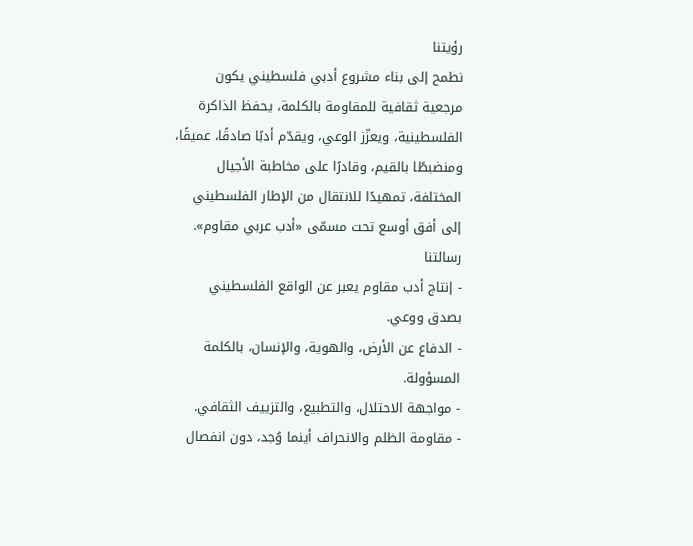رؤيتنا
نطمح إلى بناء مشروع أدبي فلسطيني يكون مرجعية ثقافية للمقاومة بالكلمة، يحفظ الذاكرة الفلسطينية، ويعزّز الوعي، ويقدّم أدبًا صادقًا، عميقًا، ومنضبطًا بالقيم، وقادرًا على مخاطبة الأجيال المختلفة، تمهيدًا للانتقال من الإطار الفلسطيني إلى أفق أوسع تحت مسمّى «أدب عربي مقاوم».
رسالتنا
- إنتاج أدب مقاوم يعبر عن الواقع الفلسطيني بصدق ووعي.
- الدفاع عن الأرض، والهوية، والإنسان، بالكلمة المسؤولة.
- مواجهة الاحتلال، والتطبيع، والتزييف الثقافي.
- مقاومة الظلم والانحراف أينما وُجد، دون انفصال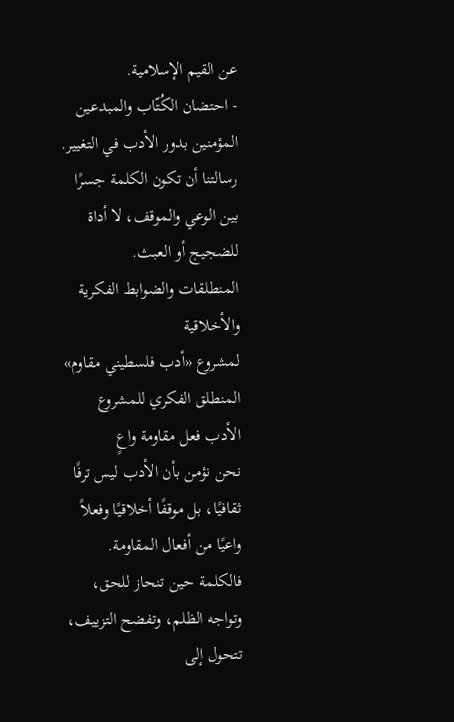عن القيم الإسلامية.
- احتضان الكُتّاب والمبدعين المؤمنين بدور الأدب في التغيير.
رسالتنا أن تكون الكلمة جسرًا بين الوعي والموقف، لا أداة للضجيج أو العبث.
المنطلقات والضوابط الفكرية والأخلاقية
لمشروع «أدب فلسطيني مقاوم»
المنطلق الفكري للمشروع
الأدب فعل مقاومة واعٍ
نحن نؤمن بأن الأدب ليس ترفًا ثقافيًا، بل موقفًا أخلاقيًا وفعلاً واعيًا من أفعال المقاومة.
فالكلمة حين تنحاز للحق، وتواجه الظلم، وتفضح التزييف، تتحول إلى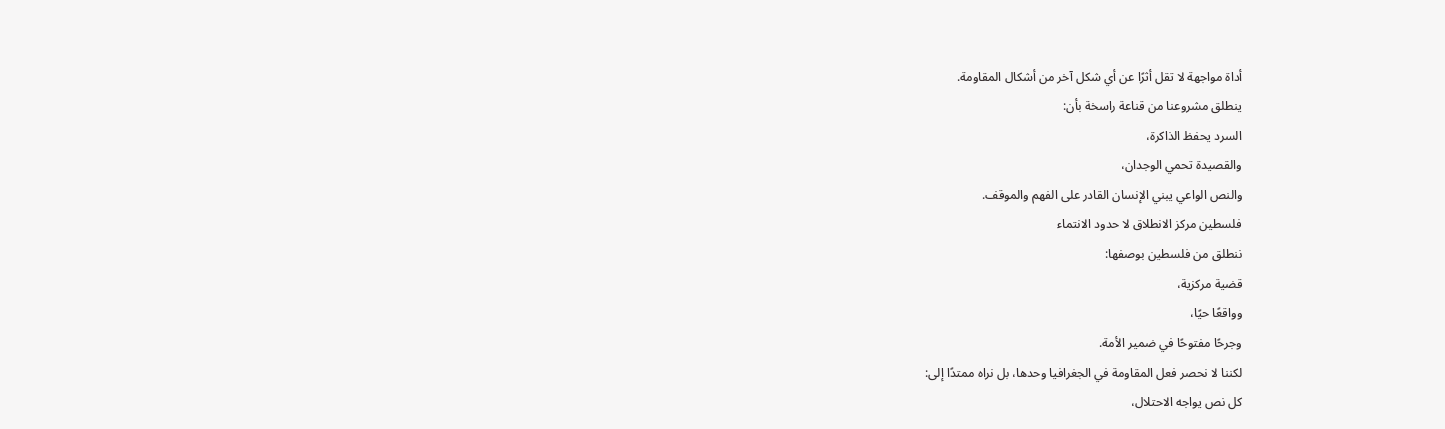أداة مواجهة لا تقل أثرًا عن أي شكل آخر من أشكال المقاومة.
ينطلق مشروعنا من قناعة راسخة بأن:
السرد يحفظ الذاكرة،
والقصيدة تحمي الوجدان،
والنص الواعي يبني الإنسان القادر على الفهم والموقف.
فلسطين مركز الانطلاق لا حدود الانتماء
ننطلق من فلسطين بوصفها:
قضية مركزية،
وواقعًا حيًا،
وجرحًا مفتوحًا في ضمير الأمة.
لكننا لا نحصر فعل المقاومة في الجغرافيا وحدها، بل نراه ممتدًا إلى:
كل نص يواجه الاحتلال،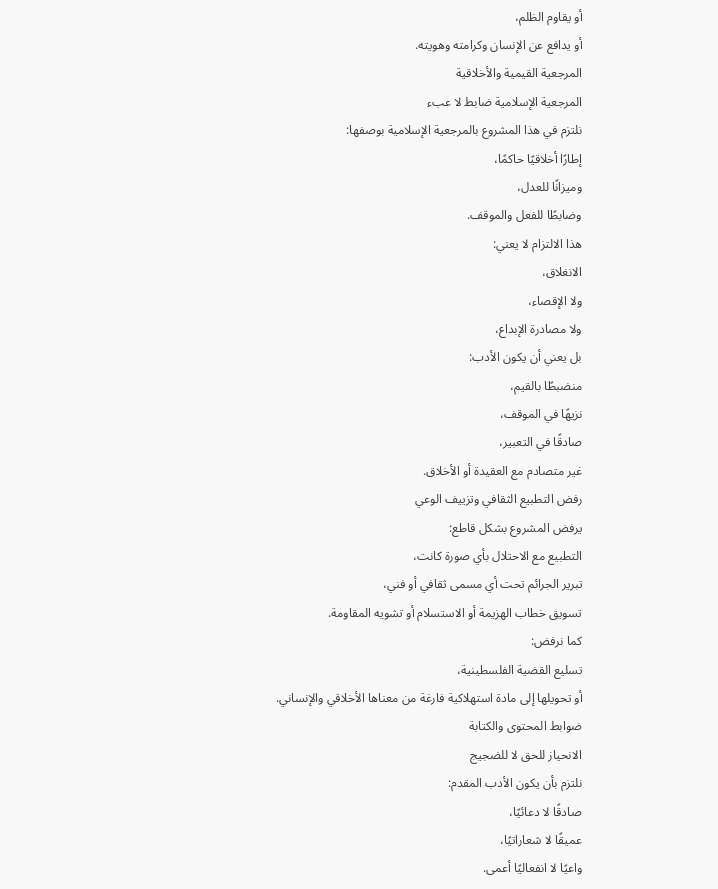أو يقاوم الظلم،
أو يدافع عن الإنسان وكرامته وهويته.
المرجعية القيمية والأخلاقية
المرجعية الإسلامية ضابط لا عبء
نلتزم في هذا المشروع بالمرجعية الإسلامية بوصفها:
إطارًا أخلاقيًا حاكمًا،
وميزانًا للعدل،
وضابطًا للفعل والموقف.
هذا الالتزام لا يعني:
الانغلاق،
ولا الإقصاء،
ولا مصادرة الإبداع،
بل يعني أن يكون الأدب:
منضبطًا بالقيم،
نزيهًا في الموقف،
صادقًا في التعبير،
غير متصادم مع العقيدة أو الأخلاق.
رفض التطبيع الثقافي وتزييف الوعي
يرفض المشروع بشكل قاطع:
التطبيع مع الاحتلال بأي صورة كانت،
تبرير الجرائم تحت أي مسمى ثقافي أو فني،
تسويق خطاب الهزيمة أو الاستسلام أو تشويه المقاومة.
كما نرفض:
تسليع القضية الفلسطينية،
أو تحويلها إلى مادة استهلاكية فارغة من معناها الأخلاقي والإنساني.
ضوابط المحتوى والكتابة
الانحياز للحق لا للضجيج
نلتزم بأن يكون الأدب المقدم:
صادقًا لا دعائيًا،
عميقًا لا شعاراتيًا،
واعيًا لا انفعاليًا أعمى.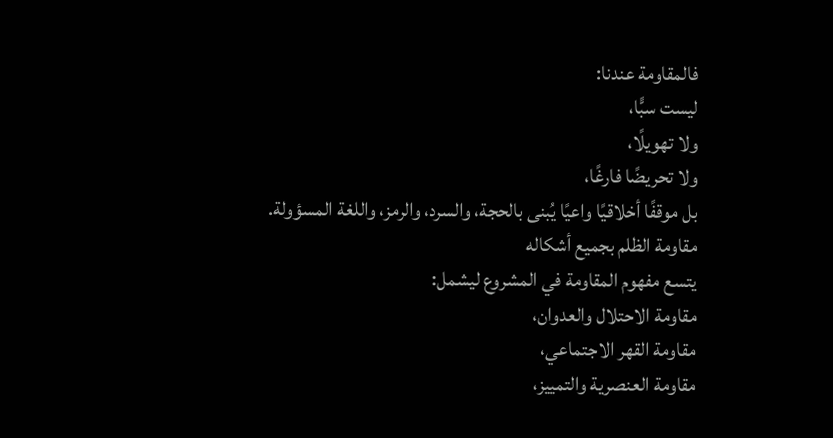فالمقاومة عندنا:
ليست سبًّا،
ولا تهويلًا،
ولا تحريضًا فارغًا،
بل موقفًا أخلاقيًا واعيًا يُبنى بالحجة، والسرد، والرمز، واللغة المسؤولة.
مقاومة الظلم بجميع أشكاله
يتسع مفهوم المقاومة في المشروع ليشمل:
مقاومة الاحتلال والعدوان،
مقاومة القهر الاجتماعي،
مقاومة العنصرية والتمييز،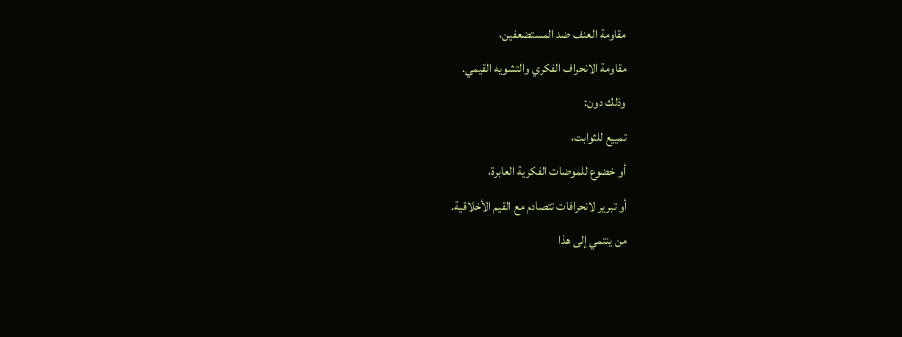مقاومة العنف ضد المستضعفين،
مقاومة الانحراف الفكري والتشويه القيمي.
وذلك دون:
تمييع للثوابت،
أو خضوع للموضات الفكرية العابرة،
أو تبرير لانحرافات تتصادم مع القيم الأخلاقية.
من ينتمي إلى هذا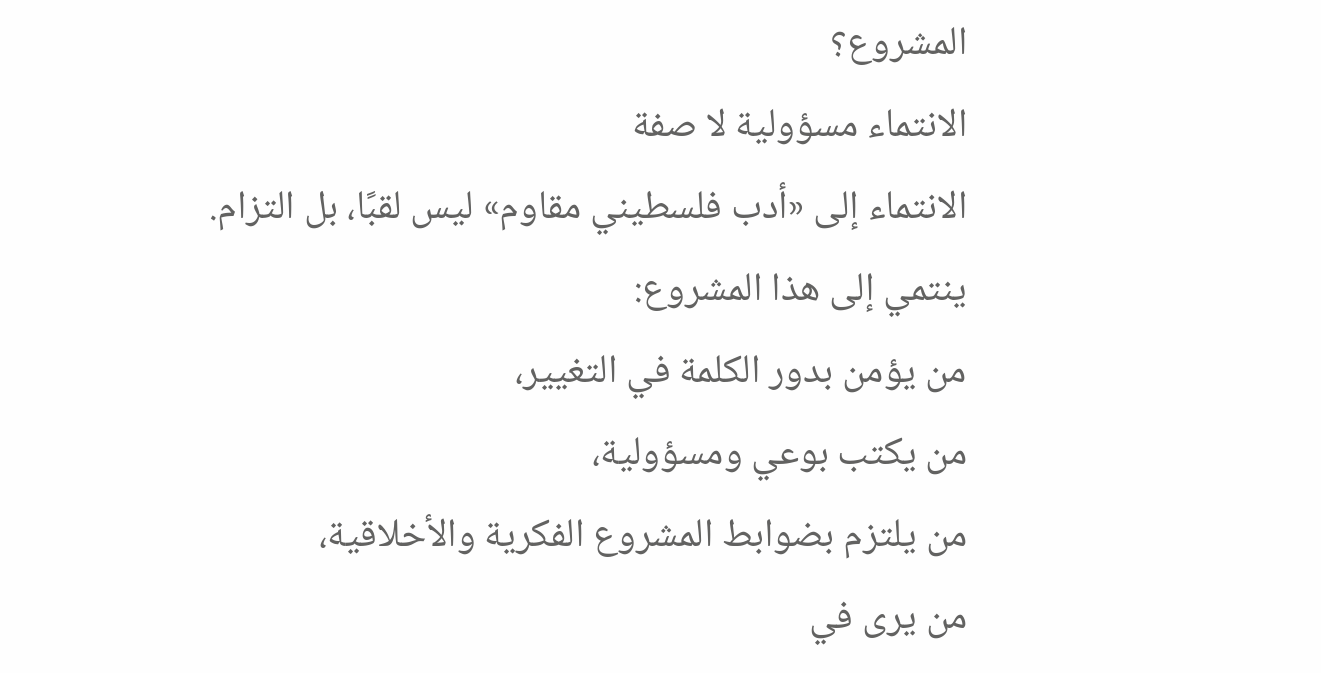المشروع؟
الانتماء مسؤولية لا صفة
الانتماء إلى «أدب فلسطيني مقاوم» ليس لقبًا، بل التزام.
ينتمي إلى هذا المشروع:
من يؤمن بدور الكلمة في التغيير،
من يكتب بوعي ومسؤولية،
من يلتزم بضوابط المشروع الفكرية والأخلاقية،
من يرى في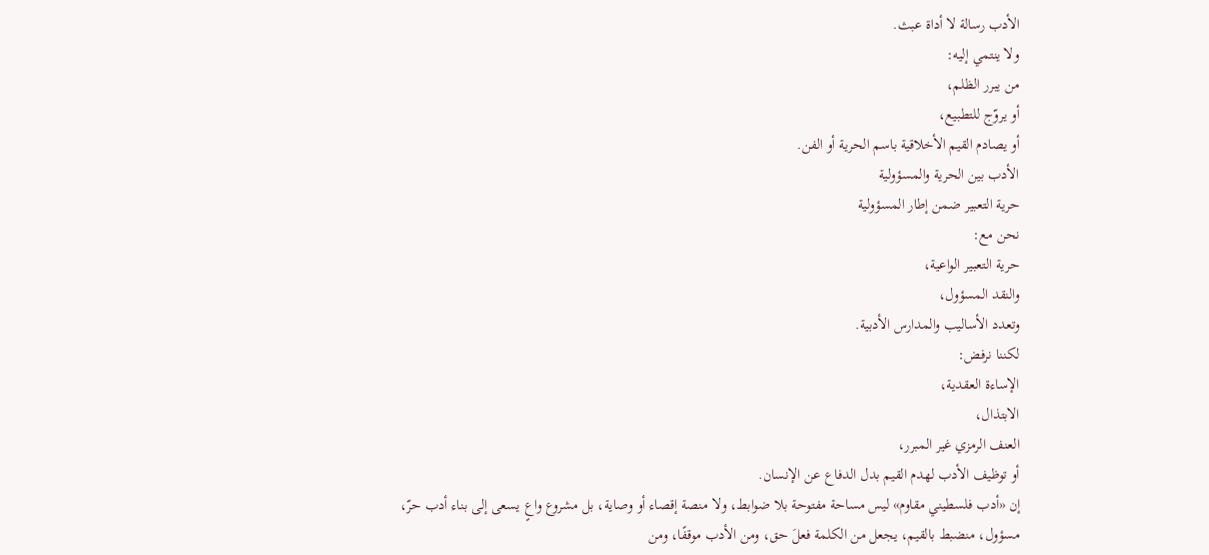الأدب رسالة لا أداة عبث.
ولا ينتمي إليه:
من يبرر الظلم،
أو يروّج للتطبيع،
أو يصادم القيم الأخلاقية باسم الحرية أو الفن.
الأدب بين الحرية والمسؤولية
حرية التعبير ضمن إطار المسؤولية
نحن مع:
حرية التعبير الواعية،
والنقد المسؤول،
وتعدد الأساليب والمدارس الأدبية.
لكننا نرفض:
الإساءة العقدية،
الابتذال،
العنف الرمزي غير المبرر،
أو توظيف الأدب لهدم القيم بدل الدفاع عن الإنسان.
إن «أدب فلسطيني مقاوم» ليس مساحة مفتوحة بلا ضوابط، ولا منصة إقصاء أو وصاية، بل مشروع واعٍ يسعى إلى بناء أدب حرّ، مسؤول، منضبط بالقيم، يجعل من الكلمة فعلَ حق، ومن الأدب موقفًا، ومن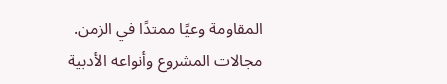المقاومة وعيًا ممتدًا في الزمن.
مجالات المشروع وأنواعه الأدبية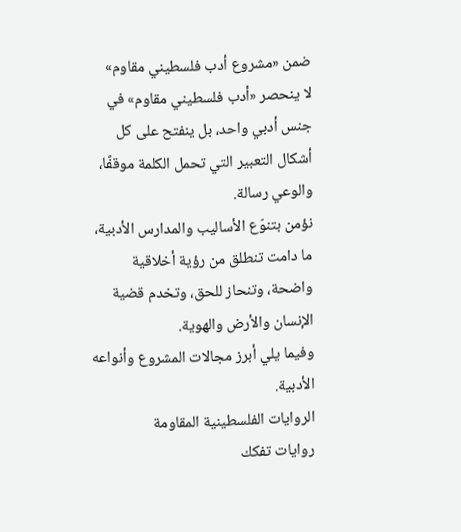ضمن «مشروع أدب فلسطيني مقاوم»
لا ينحصر «أدب فلسطيني مقاوم» في جنس أدبي واحد، بل ينفتح على كل أشكال التعبير التي تحمل الكلمة موقفًا، والوعي رسالة.
نؤمن بتنوّع الأساليب والمدارس الأدبية، ما دامت تنطلق من رؤية أخلاقية واضحة، وتنحاز للحق، وتخدم قضية الإنسان والأرض والهوية.
وفيما يلي أبرز مجالات المشروع وأنواعه الأدبية.
الروايات الفلسطينية المقاومة
روايات تفكك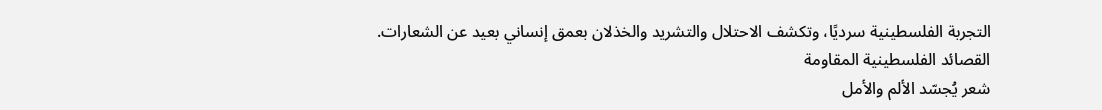التجربة الفلسطينية سرديًا، وتكشف الاحتلال والتشريد والخذلان بعمق إنساني بعيد عن الشعارات.
القصائد الفلسطينية المقاومة
شعر يُجسّد الألم والأمل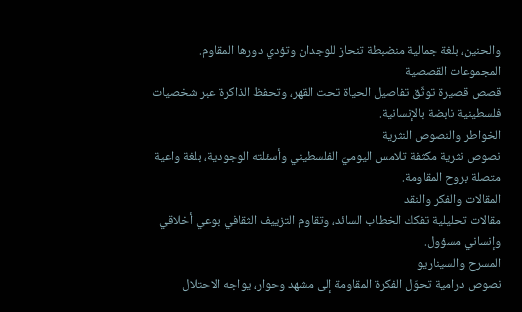والحنين، بلغة جمالية منضبطة تنحاز للوجدان وتؤدي دورها المقاوم.
المجموعات القصصية
قصص قصيرة توثّق تفاصيل الحياة تحت القهر، وتحفظ الذاكرة عبر شخصيات فلسطينية نابضة بالإنسانية.
الخواطر والنصوص النثرية
نصوص نثرية مكثفة تلامس اليوميّ الفلسطيني وأسئلته الوجودية، بلغة واعية متصلة بروح المقاومة.
المقالات والفكر والنقد
مقالات تحليلية تفكك الخطاب السائد، وتقاوم التزييف الثقافي بوعي أخلاقي وإنساني مسؤول.
المسرح والسيناريو
نصوص درامية تحوّل الفكرة المقاومة إلى مشهد وحوار، يواجه الاحتلال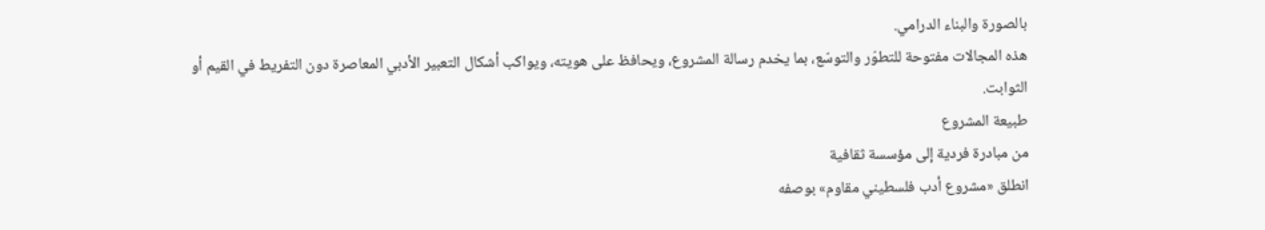بالصورة والبناء الدرامي.
هذه المجالات مفتوحة للتطوّر والتوسّع، بما يخدم رسالة المشروع، ويحافظ على هويته، ويواكب أشكال التعبير الأدبي المعاصرة دون التفريط في القيم أو الثوابت.
طبيعة المشروع
من مبادرة فردية إلى مؤسسة ثقافية
انطلق «مشروع أدب فلسطيني مقاوم» بوصفه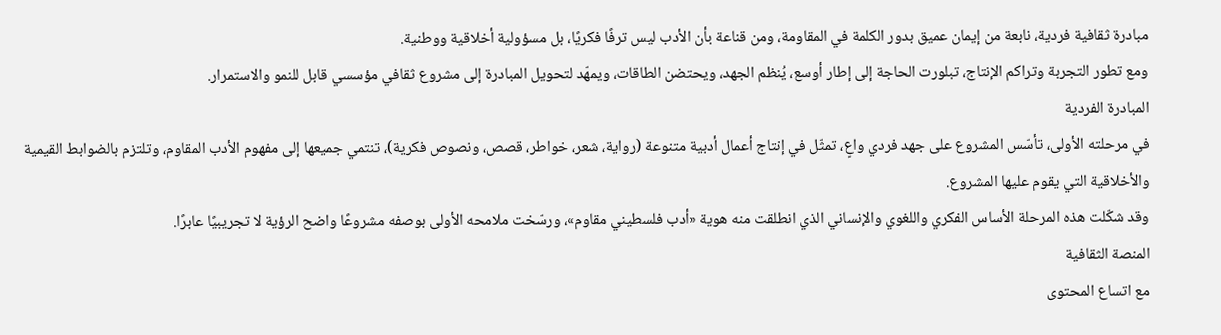مبادرة ثقافية فردية، نابعة من إيمان عميق بدور الكلمة في المقاومة، ومن قناعة بأن الأدب ليس ترفًا فكريًا، بل مسؤولية أخلاقية ووطنية.
ومع تطور التجربة وتراكم الإنتاج، تبلورت الحاجة إلى إطار أوسع، يُنظم الجهد، ويحتضن الطاقات، ويمهّد لتحويل المبادرة إلى مشروع ثقافي مؤسسي قابل للنمو والاستمرار.
المبادرة الفردية
في مرحلته الأولى، تأسّس المشروع على جهد فردي واعٍ، تمثّل في إنتاج أعمال أدبية متنوعة (رواية، شعر، خواطر، قصص، ونصوص فكرية)، تنتمي جميعها إلى مفهوم الأدب المقاوم، وتلتزم بالضوابط القيمية والأخلاقية التي يقوم عليها المشروع.
وقد شكّلت هذه المرحلة الأساس الفكري واللغوي والإنساني الذي انطلقت منه هوية «أدب فلسطيني مقاوم»، ورسّخت ملامحه الأولى بوصفه مشروعًا واضح الرؤية لا تجريبيًا عابرًا.
المنصة الثقافية
مع اتساع المحتوى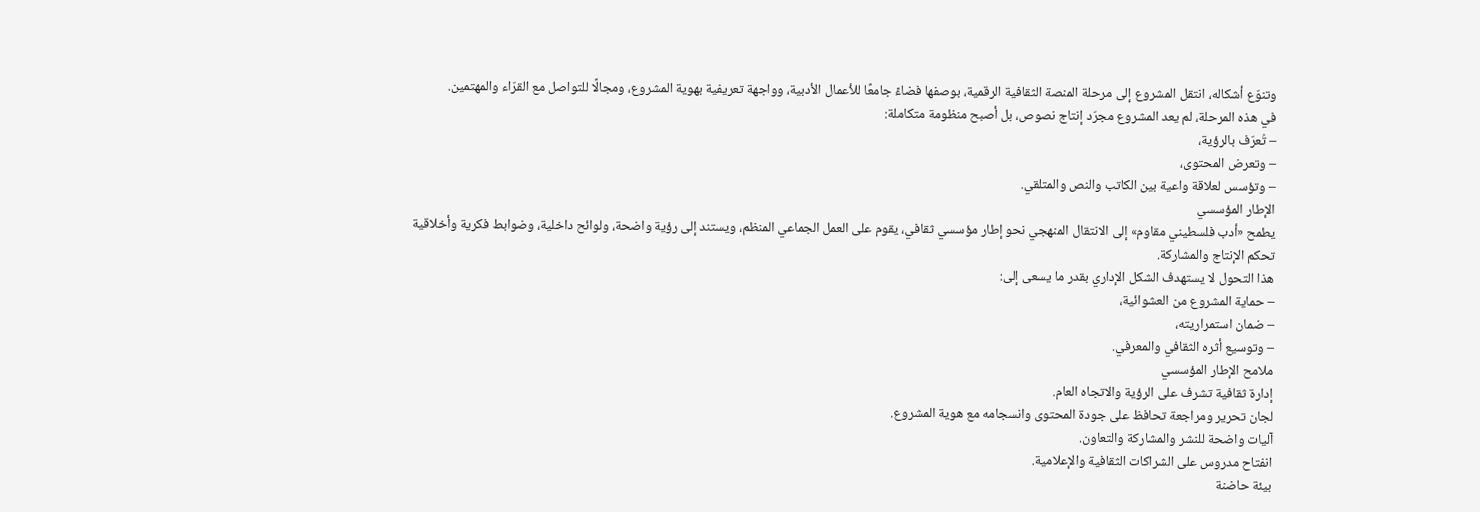وتنوّع أشكاله، انتقل المشروع إلى مرحلة المنصة الثقافية الرقمية، بوصفها فضاءً جامعًا للأعمال الأدبية، وواجهة تعريفية بهوية المشروع، ومجالًا للتواصل مع القرّاء والمهتمين.
في هذه المرحلة، لم يعد المشروع مجرّد إنتاج نصوص، بل أصبح منظومة متكاملة:
– تُعرّف بالرؤية،
– وتعرض المحتوى،
– وتؤسس لعلاقة واعية بين الكاتب والنص والمتلقي.
الإطار المؤسسي
يطمح «أدب فلسطيني مقاوم» إلى الانتقال المنهجي نحو إطار مؤسسي ثقافي، يقوم على العمل الجماعي المنظم، ويستند إلى رؤية واضحة، ولوائح داخلية، وضوابط فكرية وأخلاقية تحكم الإنتاج والمشاركة.
هذا التحول لا يستهدف الشكل الإداري بقدر ما يسعى إلى:
– حماية المشروع من العشوائية،
– ضمان استمراريته،
– وتوسيع أثره الثقافي والمعرفي.
ملامح الإطار المؤسسي
إدارة ثقافية تشرف على الرؤية والاتجاه العام.
لجان تحرير ومراجعة تحافظ على جودة المحتوى وانسجامه مع هوية المشروع.
آليات واضحة للنشر والمشاركة والتعاون.
انفتاح مدروس على الشراكات الثقافية والإعلامية.
بيئة حاضنة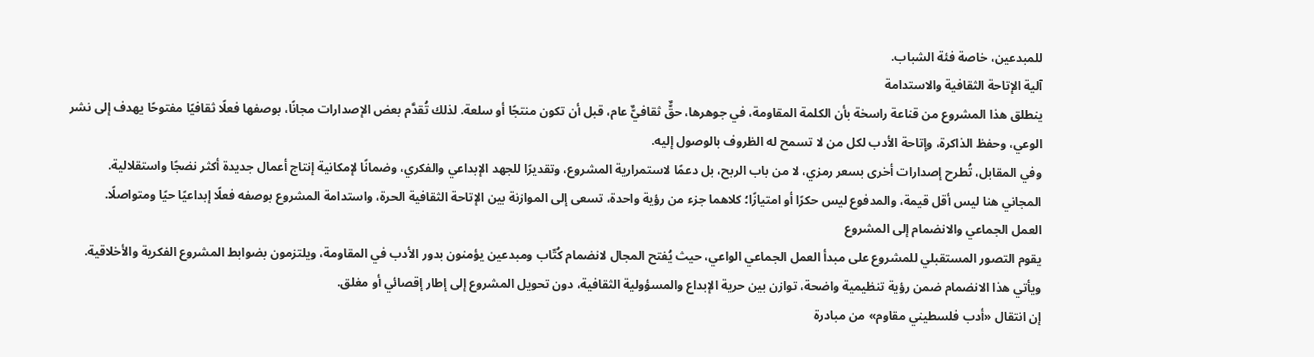للمبدعين، خاصة فئة الشباب.
آلية الإتاحة الثقافية والاستدامة
ينطلق هذا المشروع من قناعة راسخة بأن الكلمة المقاومة، في جوهرها، حقٌّ ثقافيٌّ عام، قبل أن تكون منتجًا أو سلعة. لذلك تُقدَّم بعض الإصدارات مجانًا، بوصفها فعلًا ثقافيًا مفتوحًا يهدف إلى نشر الوعي، وحفظ الذاكرة، وإتاحة الأدب لكل من لا تسمح له الظروف بالوصول إليه.
وفي المقابل، تُطرح إصدارات أخرى بسعر رمزي، لا من باب الربح، بل دعمًا لاستمرارية المشروع، وتقديرًا للجهد الإبداعي والفكري، وضمانًا لإمكانية إنتاج أعمال جديدة أكثر نضجًا واستقلالية.
المجاني هنا ليس أقل قيمة، والمدفوع ليس حكرًا أو امتيازًا؛ كلاهما جزء من رؤية واحدة، تسعى إلى الموازنة بين الإتاحة الثقافية الحرة، واستدامة المشروع بوصفه فعلًا إبداعيًا حيًا ومتواصلًا.
العمل الجماعي والانضمام إلى المشروع
يقوم التصور المستقبلي للمشروع على مبدأ العمل الجماعي الواعي، حيث يُفتح المجال لانضمام كُتّاب ومبدعين يؤمنون بدور الأدب في المقاومة، ويلتزمون بضوابط المشروع الفكرية والأخلاقية.
ويأتي هذا الانضمام ضمن رؤية تنظيمية واضحة، توازن بين حرية الإبداع والمسؤولية الثقافية، دون تحويل المشروع إلى إطار إقصائي أو مغلق.
إن انتقال «أدب فلسطيني مقاوم» من مبادرة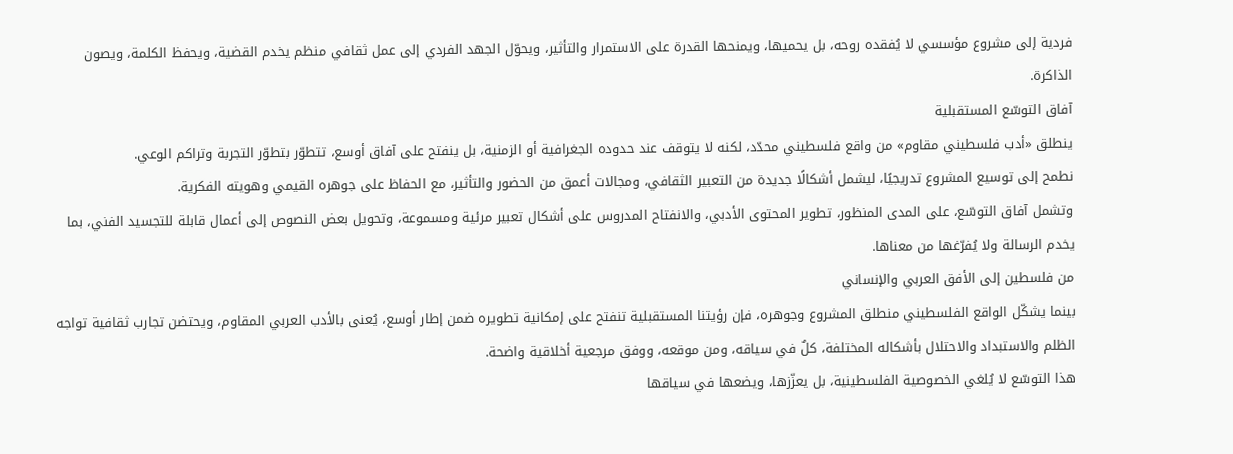فردية إلى مشروع مؤسسي لا يُفقده روحه، بل يحميها، ويمنحها القدرة على الاستمرار والتأثير، ويحوّل الجهد الفردي إلى عمل ثقافي منظم يخدم القضية، ويحفظ الكلمة، ويصون الذاكرة.
آفاق التوسّع المستقبلية
ينطلق «أدب فلسطيني مقاوم» من واقع فلسطيني محدّد، لكنه لا يتوقف عند حدوده الجغرافية أو الزمنية، بل ينفتح على آفاق أوسع، تتطوّر بتطوّر التجربة وتراكم الوعي.
نطمح إلى توسيع المشروع تدريجيًا، ليشمل أشكالًا جديدة من التعبير الثقافي، ومجالات أعمق من الحضور والتأثير، مع الحفاظ على جوهره القيمي وهويته الفكرية.
وتشمل آفاق التوسّع، على المدى المنظور، تطوير المحتوى الأدبي، والانفتاح المدروس على أشكال تعبير مرئية ومسموعة، وتحويل بعض النصوص إلى أعمال قابلة للتجسيد الفني، بما يخدم الرسالة ولا يُفرّغها من معناها.
من فلسطين إلى الأفق العربي والإنساني
بينما يشكّل الواقع الفلسطيني منطلق المشروع وجوهره، فإن رؤيتنا المستقبلية تنفتح على إمكانية تطويره ضمن إطار أوسع، يُعنى بالأدب العربي المقاوم، ويحتضن تجارب ثقافية تواجه الظلم والاستبداد والاحتلال بأشكاله المختلفة، كلٌ في سياقه، ومن موقعه، ووفق مرجعية أخلاقية واضحة.
هذا التوسّع لا يُلغي الخصوصية الفلسطينية، بل يعزّزها، ويضعها في سياقها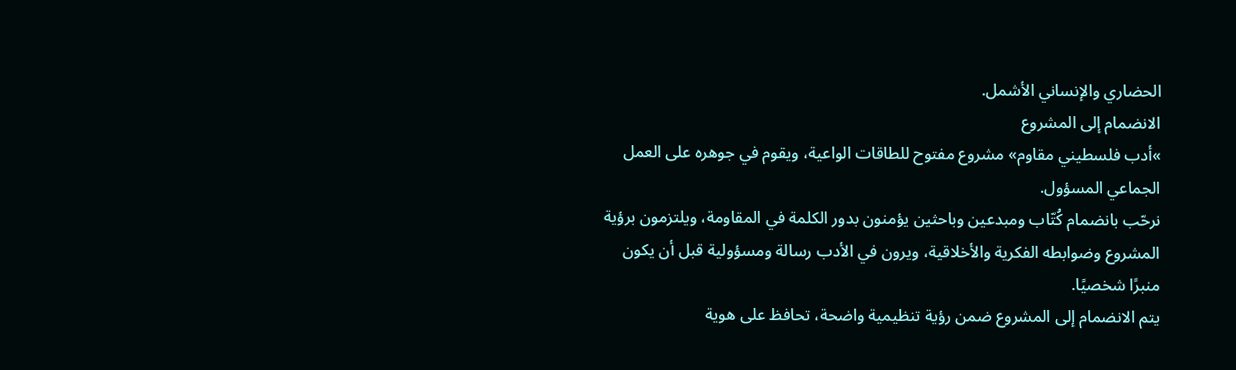الحضاري والإنساني الأشمل.
الانضمام إلى المشروع
»أدب فلسطيني مقاوم» مشروع مفتوح للطاقات الواعية، ويقوم في جوهره على العمل الجماعي المسؤول.
نرحّب بانضمام كُتّاب ومبدعين وباحثين يؤمنون بدور الكلمة في المقاومة، ويلتزمون برؤية المشروع وضوابطه الفكرية والأخلاقية، ويرون في الأدب رسالة ومسؤولية قبل أن يكون منبرًا شخصيًا.
يتم الانضمام إلى المشروع ضمن رؤية تنظيمية واضحة، تحافظ على هوية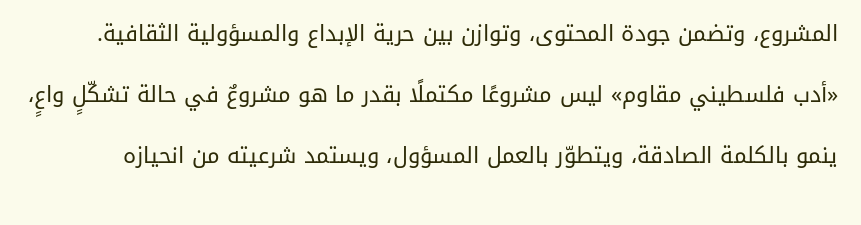المشروع، وتضمن جودة المحتوى، وتوازن بين حرية الإبداع والمسؤولية الثقافية.
«أدب فلسطيني مقاوم» ليس مشروعًا مكتملًا بقدر ما هو مشروعٌ في حالة تشكّلٍ واعٍ، ينمو بالكلمة الصادقة، ويتطوّر بالعمل المسؤول، ويستمد شرعيته من انحيازه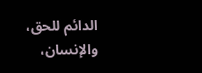الدائم للحق، والإنسان،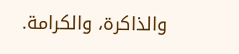والذاكرة، والكرامة.